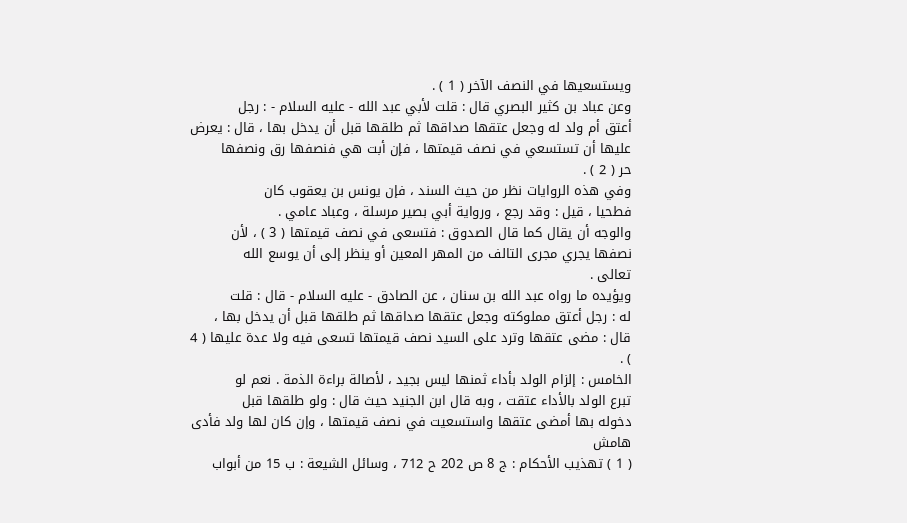ويستسعيها في النصف الآخر ( 1 ) .
وعن عباد بن كثير البصري قال : قلت لأبي عبد الله - عليه السلام - : رجل
أعتق أم ولد له وجعل عتقها صداقها ثم طلقها قبل أن يدخل بها ، قال : يعرض
عليها أن تستسعي في نصف قيمتها ، فإن أبت هي فنصفها رق ونصفها
حر ( 2 ) .
وفي هذه الروايات نظر من حيث السند ، فإن يونس بن يعقوب كان
فطحيا ، قيل : وقد رجع ، ورواية أبي بصير مرسلة ، وعباد عامي .
والوجه أن يقال كما قال الصدوق : فتسعى في نصف قيمتها ( 3 ) ، لأن
نصفها يجري مجرى التالف من المهر المعين أو ينظر إلى أن يوسع الله
تعالى .
ويؤيده ما رواه عبد الله بن سنان ، عن الصادق - عليه السلام - قال : قلت
له : رجل أعتق مملوكته وجعل عتقها صداقها ثم طلقها قبل أن يدخل بها ،
قال : مضى عتقها وترد على السيد نصف قيمتها تسعى فيه ولا عدة عليها ( 4 ) .
الخامس : إلزام الولد بأداء ثمنها ليس بجيد ، لأصالة براءة الذمة . نعم لو
تبرع الولد بالأداء عتقت ، وبه قال ابن الجنيد حيث قال : ولو طلقها قبل
دخوله بها أمضى عتقها واستسعيت في نصف قيمتها ، وإن كان لها ولد فأدى
هامش
( 1 ) تهذيب الأحكام : ج 8 ص 202 ح 712 ، وسائل الشيعة : ب 15 من أبواب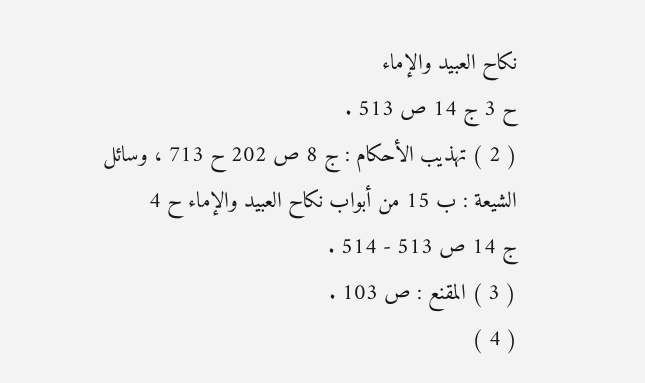نكاح العبيد والإماء
ح 3 ج 14 ص 513 .
( 2 ) تهذيب الأحكام : ج 8 ص 202 ح 713 ، وسائل الشيعة : ب 15 من أبواب نكاح العبيد والإماء ح 4
ج 14 ص 513 - 514 .
( 3 ) المقنع : ص 103 .
( 4 )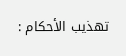تهذيب الأحكام :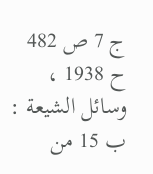ج 7 ص 482 ح 1938 ، وسائل الشيعة : ب 15 من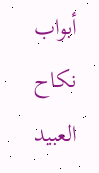أبواب نكاح العبيد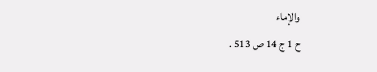والإماء
ح 1 ج 14 ص 513 .